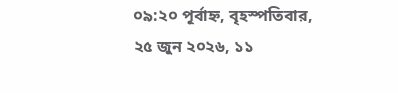০৯:২০ পূর্বাহ্ন, বৃহস্পতিবার, ২৫ জুন ২০২৬, ১১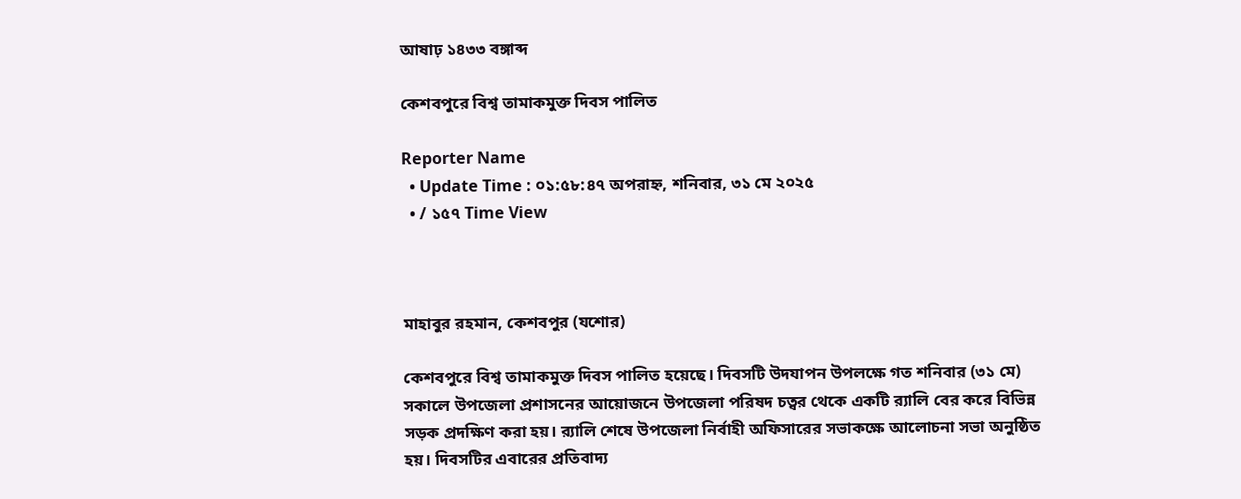আষাঢ় ১৪৩৩ বঙ্গাব্দ

কেশবপুরে বিশ্ব তামাকমুক্ত দিবস পালিত

Reporter Name
  • Update Time : ০১:৫৮:৪৭ অপরাহ্ন, শনিবার, ৩১ মে ২০২৫
  • / ১৫৭ Time View



মাহাবুর রহমান, কেশবপুর (যশোর)

কেশবপুরে বিশ্ব তামাকমুক্ত দিবস পালিত হয়েছে। দিবসটি উদযাপন উপলক্ষে গত শনিবার (৩১ মে) সকালে উপজেলা প্রশাসনের আয়োজনে উপজেলা পরিষদ চত্বর থেকে একটি র‌্যালি বের করে বিভিন্ন সড়ক প্রদক্ষিণ করা হয়। র‌্যালি শেষে উপজেলা নির্বাহী অফিসারের সভাকক্ষে আলোচনা সভা অনুষ্ঠিত হয়। দিবসটির এবারের প্রতিবাদ্য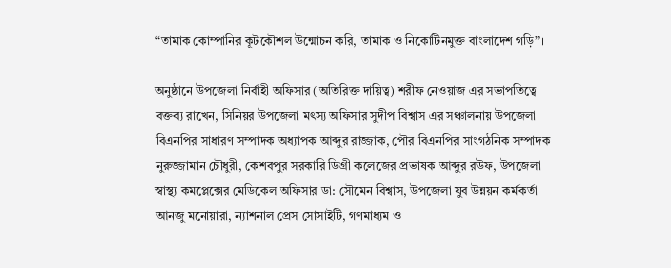“তামাক কোম্পানির কূটকৌশল উন্মোচন করি, তামাক ও নিকোটিনমুক্ত বাংলাদেশ গড়ি”।

অনুষ্ঠানে উপজেলা নির্বাহী অফিসার (অতিরিক্ত দায়িত্ব) শরীফ নেওয়াজ এর সভাপতিত্বে বক্তব্য রাখেন, সিনিয়র উপজেলা মৎস্য অফিসার সুদীপ বিশ্বাস এর সঞ্চালনায় উপজেলা বিএনপির সাধারণ সম্পাদক অধ্যাপক আব্দুর রাজ্জাক, পৌর বিএনপির সাংগঠনিক সম্পাদক নুরুজ্জামান চৌধুরী, কেশবপুর সরকারি ডিগ্রী কলেজের প্রভাষক আব্দুর রউফ, উপজেলা স্বাস্থ্য কমপ্লেক্সের মেডিকেল অফিসার ডা: সৌমেন বিশ্বাস, উপজেলা যুব উন্নয়ন কর্মকর্তা আনজু মনোয়ারা, ন্যাশনাল প্রেস সোসাইটি, গণমাধ্যম ও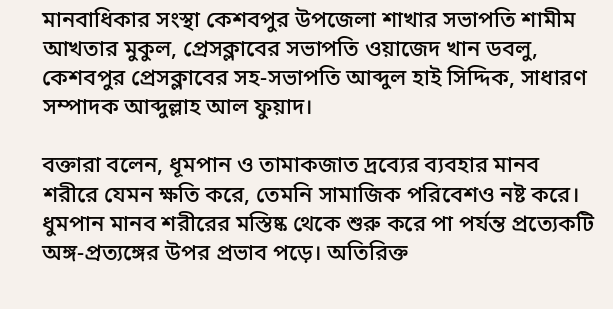মানবাধিকার সংস্থা কেশবপুর উপজেলা শাখার সভাপতি শামীম আখতার মুকুল, প্রেসক্লাবের সভাপতি ওয়াজেদ খান ডবলু, কেশবপুর প্রেসক্লাবের সহ-সভাপতি আব্দুল হাই সিদ্দিক, সাধারণ সম্পাদক আব্দুল্লাহ আল ফুয়াদ।

বক্তারা বলেন, ধূমপান ও তামাকজাত দ্রব্যের ব্যবহার মানব শরীরে যেমন ক্ষতি করে, তেমনি সামাজিক পরিবেশও নষ্ট করে। ধুমপান মানব শরীরের মস্তিষ্ক থেকে শুরু করে পা পর্যন্ত প্রত্যেকটি অঙ্গ-প্রত্যঙ্গের উপর প্রভাব পড়ে। অতিরিক্ত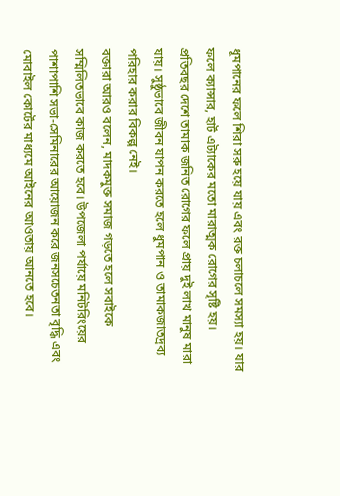ধূমপানের ফলে শিরা সরু হয়ে যায় এবং রক্ত চলাচলে সমস্যা হয়। যার ফলে ক্যান্সার, হার্ট এট্যাকের মতো মারাত্মক রোগের সৃষ্টি হয়। প্রতিবছর দেশে তামাক জনিত রোগের ফলে প্রায় দুই লাখ মানুষ মারা যায়। সুষ্ঠুভাবে জীবন যাপন করতে হলে ধুমপান ও তামাকজাতদ্রব্য পরিহার করার বিকল্প নেই।
বক্তারা আরও বলেন, মাদকমুক্ত সমাজ গড়তে হলে সবাইকে সম্মিলিতভাবে কাজ করতে হবে। উপজেলা পর্যায়ে মনিটরিংয়ের পাশাপাশি সভা-সেমিনারের আয়োজন করে জনসচেতনতা বৃদ্ধি এবং মোবাইল কোর্টের মাধ্যমে আইনের আওতায় আনতে হবে।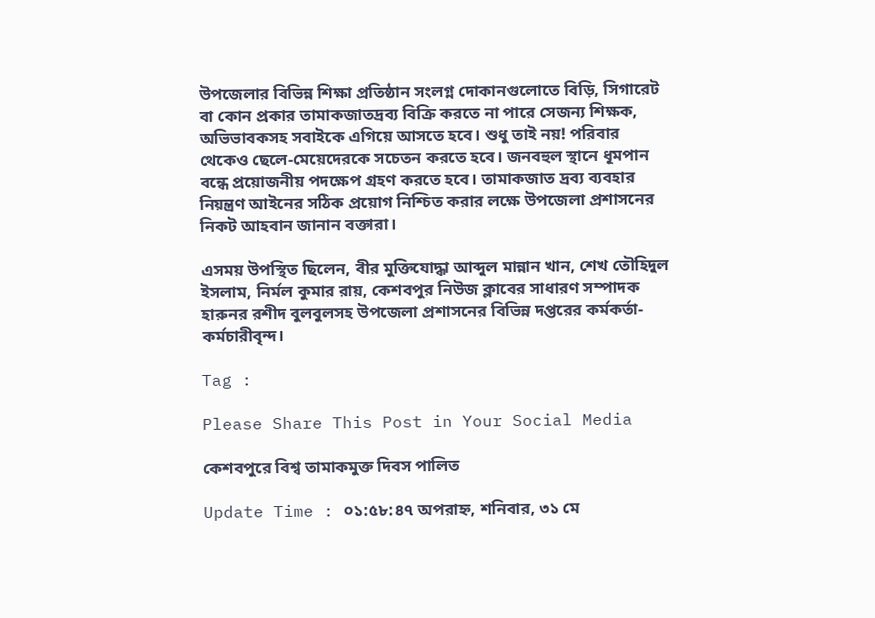উপজেলার বিভিন্ন শিক্ষা প্রতিষ্ঠান সংলগ্ন দোকানগুলোতে বিড়ি, সিগারেট বা কোন প্রকার তামাকজাতদ্রব্য বিক্রি করতে না পারে সেজন্য শিক্ষক, অভিভাবকসহ সবাইকে এগিয়ে আসতে হবে। শুধু তাই নয়! পরিবার থেকেও ছেলে-মেয়েদেরকে সচেতন করতে হবে। জনবহুল স্থানে ধূমপান বন্ধে প্রয়োজনীয় পদক্ষেপ গ্রহণ করতে হবে। তামাকজাত দ্রব্য ব্যবহার নিয়ন্ত্রণ আইনের সঠিক প্রয়োগ নিশ্চিত করার লক্ষে উপজেলা প্রশাসনের নিকট আহবান জানান বক্তারা।

এসময় উপস্থিত ছিলেন, বীর মুক্তিযোদ্ধা আব্দুল মান্নান খান, শেখ তৌহিদুল ইসলাম, নির্মল কুমার রায়, কেশবপুর নিউজ ক্লাবের সাধারণ সম্পাদক হারুনর রশীদ বুলবুলসহ উপজেলা প্রশাসনের বিভিন্ন দপ্তরের কর্মকর্তা-কর্মচারীবৃন্দ।

Tag :

Please Share This Post in Your Social Media

কেশবপুরে বিশ্ব তামাকমুক্ত দিবস পালিত

Update Time : ০১:৫৮:৪৭ অপরাহ্ন, শনিবার, ৩১ মে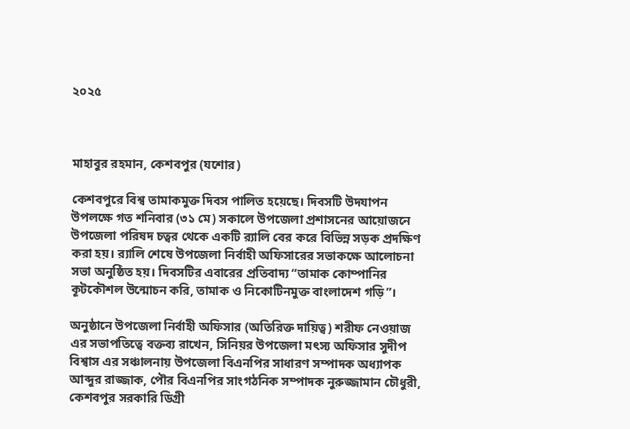২০২৫



মাহাবুর রহমান, কেশবপুর (যশোর)

কেশবপুরে বিশ্ব তামাকমুক্ত দিবস পালিত হয়েছে। দিবসটি উদযাপন উপলক্ষে গত শনিবার (৩১ মে) সকালে উপজেলা প্রশাসনের আয়োজনে উপজেলা পরিষদ চত্বর থেকে একটি র‌্যালি বের করে বিভিন্ন সড়ক প্রদক্ষিণ করা হয়। র‌্যালি শেষে উপজেলা নির্বাহী অফিসারের সভাকক্ষে আলোচনা সভা অনুষ্ঠিত হয়। দিবসটির এবারের প্রতিবাদ্য “তামাক কোম্পানির কূটকৌশল উন্মোচন করি, তামাক ও নিকোটিনমুক্ত বাংলাদেশ গড়ি”।

অনুষ্ঠানে উপজেলা নির্বাহী অফিসার (অতিরিক্ত দায়িত্ব) শরীফ নেওয়াজ এর সভাপতিত্বে বক্তব্য রাখেন, সিনিয়র উপজেলা মৎস্য অফিসার সুদীপ বিশ্বাস এর সঞ্চালনায় উপজেলা বিএনপির সাধারণ সম্পাদক অধ্যাপক আব্দুর রাজ্জাক, পৌর বিএনপির সাংগঠনিক সম্পাদক নুরুজ্জামান চৌধুরী, কেশবপুর সরকারি ডিগ্রী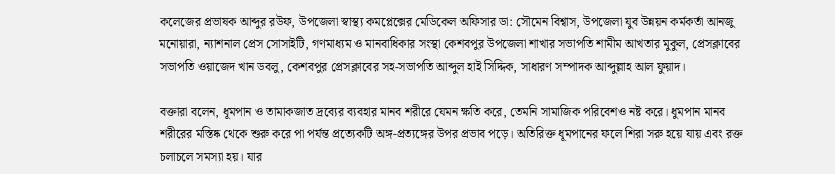কলেজের প্রভাষক আব্দুর রউফ, উপজেলা স্বাস্থ্য কমপ্লেক্সের মেডিকেল অফিসার ডা: সৌমেন বিশ্বাস, উপজেলা যুব উন্নয়ন কর্মকর্তা আনজু মনোয়ারা, ন্যাশনাল প্রেস সোসাইটি, গণমাধ্যম ও মানবাধিকার সংস্থা কেশবপুর উপজেলা শাখার সভাপতি শামীম আখতার মুকুল, প্রেসক্লাবের সভাপতি ওয়াজেদ খান ডবলু, কেশবপুর প্রেসক্লাবের সহ-সভাপতি আব্দুল হাই সিদ্দিক, সাধারণ সম্পাদক আব্দুল্লাহ আল ফুয়াদ।

বক্তারা বলেন, ধূমপান ও তামাকজাত দ্রব্যের ব্যবহার মানব শরীরে যেমন ক্ষতি করে, তেমনি সামাজিক পরিবেশও নষ্ট করে। ধুমপান মানব শরীরের মস্তিষ্ক থেকে শুরু করে পা পর্যন্ত প্রত্যেকটি অঙ্গ-প্রত্যঙ্গের উপর প্রভাব পড়ে। অতিরিক্ত ধূমপানের ফলে শিরা সরু হয়ে যায় এবং রক্ত চলাচলে সমস্যা হয়। যার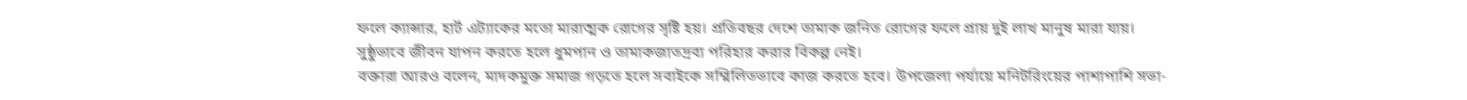ফলে ক্যান্সার, হার্ট এট্যাকের মতো মারাত্মক রোগের সৃষ্টি হয়। প্রতিবছর দেশে তামাক জনিত রোগের ফলে প্রায় দুই লাখ মানুষ মারা যায়। সুষ্ঠুভাবে জীবন যাপন করতে হলে ধুমপান ও তামাকজাতদ্রব্য পরিহার করার বিকল্প নেই।
বক্তারা আরও বলেন, মাদকমুক্ত সমাজ গড়তে হলে সবাইকে সম্মিলিতভাবে কাজ করতে হবে। উপজেলা পর্যায়ে মনিটরিংয়ের পাশাপাশি সভা-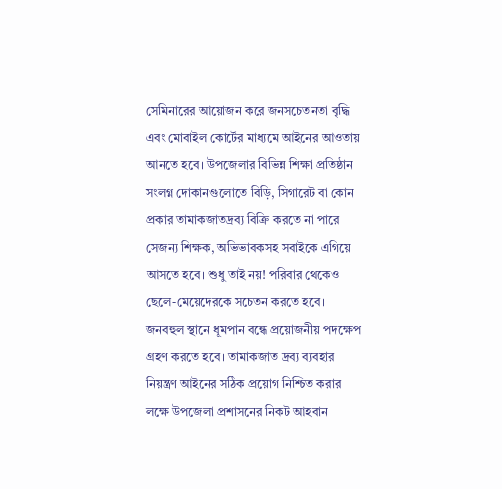সেমিনারের আয়োজন করে জনসচেতনতা বৃদ্ধি এবং মোবাইল কোর্টের মাধ্যমে আইনের আওতায় আনতে হবে। উপজেলার বিভিন্ন শিক্ষা প্রতিষ্ঠান সংলগ্ন দোকানগুলোতে বিড়ি, সিগারেট বা কোন প্রকার তামাকজাতদ্রব্য বিক্রি করতে না পারে সেজন্য শিক্ষক, অভিভাবকসহ সবাইকে এগিয়ে আসতে হবে। শুধু তাই নয়! পরিবার থেকেও ছেলে-মেয়েদেরকে সচেতন করতে হবে। জনবহুল স্থানে ধূমপান বন্ধে প্রয়োজনীয় পদক্ষেপ গ্রহণ করতে হবে। তামাকজাত দ্রব্য ব্যবহার নিয়ন্ত্রণ আইনের সঠিক প্রয়োগ নিশ্চিত করার লক্ষে উপজেলা প্রশাসনের নিকট আহবান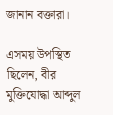জানান বক্তারা।

এসময় উপস্থিত ছিলেন, বীর মুক্তিযোদ্ধা আব্দুল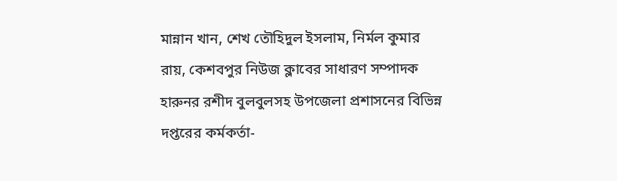মান্নান খান, শেখ তৌহিদুল ইসলাম, নির্মল কুমার রায়, কেশবপুর নিউজ ক্লাবের সাধারণ সম্পাদক হারুনর রশীদ বুলবুলসহ উপজেলা প্রশাসনের বিভিন্ন দপ্তরের কর্মকর্তা-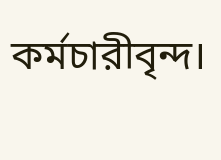কর্মচারীবৃন্দ।